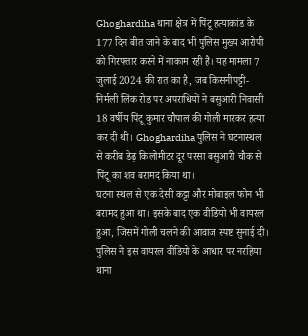Ghoghardiha थाना क्षेत्र में पिंटू हत्याकांड के 177 दिन बीत जाने के बाद भी पुलिस मुख्य आरोपी को गिरफ्तार करने में नाकाम रही है। यह मामला 7 जुलाई 2024 की रात का है, जब किसनीपट्टी-निर्मली लिंक रोड पर अपराधियों ने बसुआरी निवासी 18 वर्षीय पिंटू कुमार चौपाल की गोली मारकर हत्या कर दी थी। Ghoghardiha पुलिस ने घटनास्थल से करीब डेढ़ किलोमीटर दूर परसा बसुआरी चौक से पिंटू का शव बरामद किया था।
घटना स्थल से एक देसी कट्टा और मोबाइल फोन भी बरामद हुआ था। इसके बाद एक वीडियो भी वायरल हुआ, जिसमें गोली चलने की आवाज स्पष्ट सुनाई दी। पुलिस ने इस वायरल वीडियो के आधार पर नरहिया थाना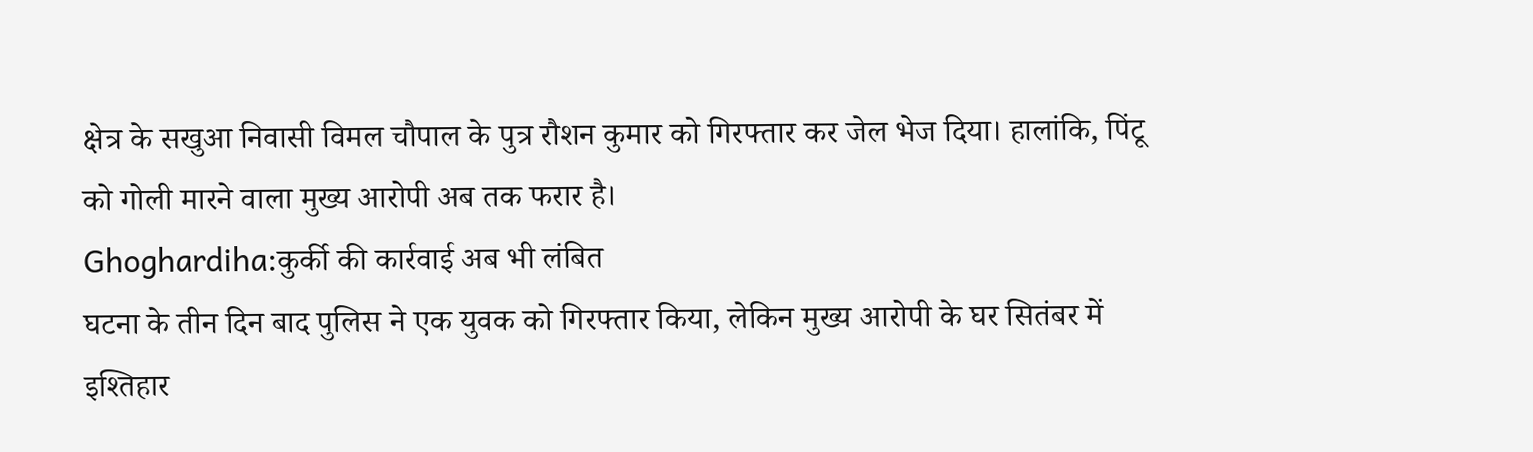क्षेत्र के सखुआ निवासी विमल चौपाल के पुत्र रौशन कुमार को गिरफ्तार कर जेल भेज दिया। हालांकि, पिंटू को गोली मारने वाला मुख्य आरोपी अब तक फरार है।
Ghoghardiha:कुर्की की कार्रवाई अब भी लंबित
घटना के तीन दिन बाद पुलिस ने एक युवक को गिरफ्तार किया, लेकिन मुख्य आरोपी के घर सितंबर में इश्तिहार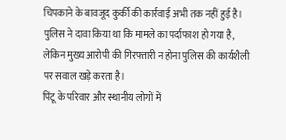चिपकाने के बावजूद कुर्की की कार्रवाई अभी तक नहीं हुई है। पुलिस ने दावा किया था कि मामले का पर्दाफाश हो गया है, लेकिन मुख्य आरोपी की गिरफ्तारी न होना पुलिस की कार्यशैली पर सवाल खड़े करता है।
पिंटू के परिवार और स्थानीय लोगों में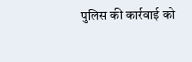पुलिस की कार्रवाई को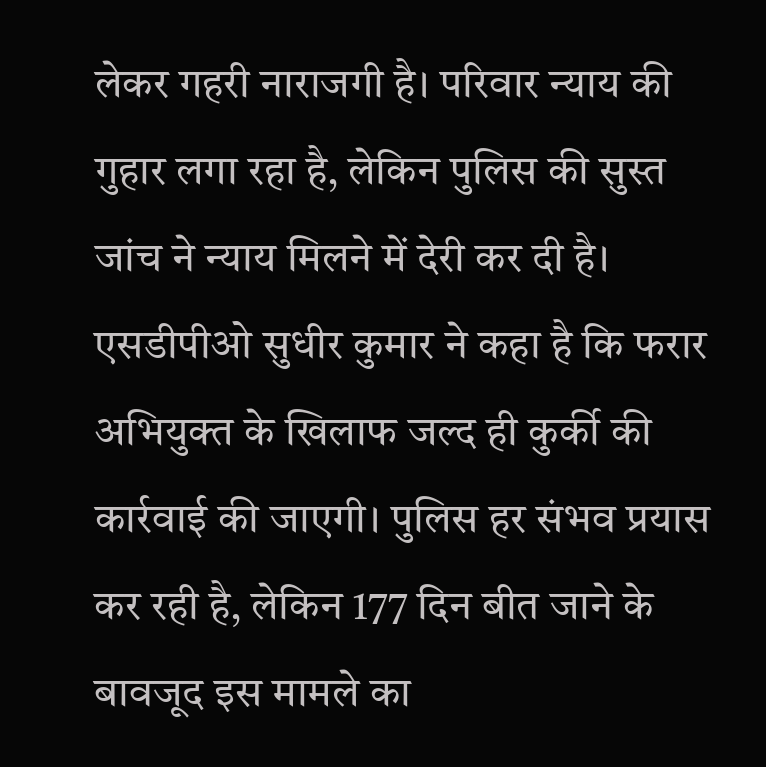लेकर गहरी नाराजगी है। परिवार न्याय की गुहार लगा रहा है, लेकिन पुलिस की सुस्त जांच ने न्याय मिलने में देरी कर दी है।
एसडीपीओ सुधीर कुमार ने कहा है कि फरार अभियुक्त के खिलाफ जल्द ही कुर्की की कार्रवाई की जाएगी। पुलिस हर संभव प्रयास कर रही है, लेकिन 177 दिन बीत जाने के बावजूद इस मामले का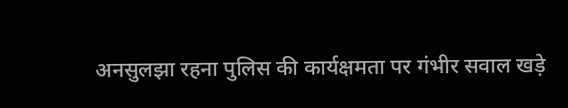अनसुलझा रहना पुलिस की कार्यक्षमता पर गंभीर सवाल खड़े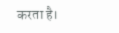करता है।